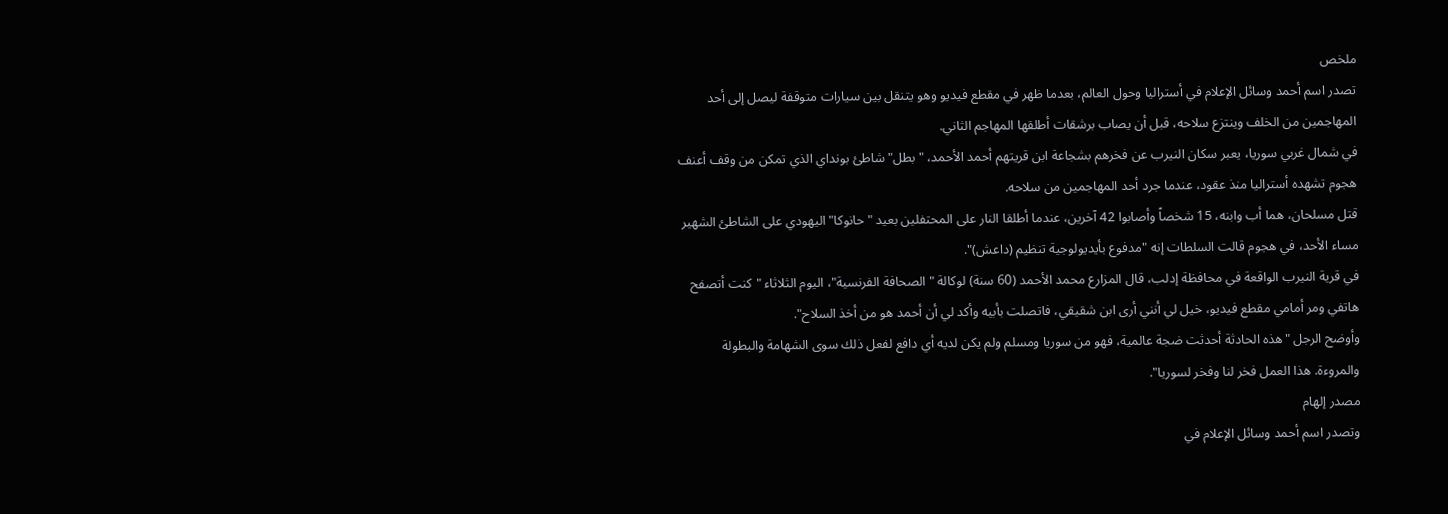ملخص
تصدر اسم أحمد وسائل الإعلام في أستراليا وحول العالم، بعدما ظهر في مقطع فيديو وهو يتنقل بين سيارات متوقفة ليصل إلى أحد المهاجمين من الخلف وينتزع سلاحه، قبل أن يصاب برشقات أطلقها المهاجم الثاني.
في شمال غربي سوريا، يعبر سكان النيرب عن فخرهم بشجاعة ابن قريتهم أحمد الأحمد، "بطل" شاطئ بونداي الذي تمكن من وقف أعنف هجوم تشهده أستراليا منذ عقود، عندما جرد أحد المهاجمين من سلاحه.
قتل مسلحان، هما أب وابنه، 15 شخصاً وأصابوا 42 آخرين، عندما أطلقا النار على المحتفلين بعيد "حانوكا" اليهودي على الشاطئ الشهير مساء الأحد، في هجوم قالت السلطات إنه "مدفوع بأيديولوجية تنظيم (داعش)".
في قرية النيرب الواقعة في محافظة إدلب، قال المزارع محمد الأحمد (60 سنة) لوكالة "الصحافة الفرنسية"، اليوم الثلاثاء "كنت أتصفح هاتفي ومر أمامي مقطع فيديو، خيل لي أنني أرى ابن شقيقي، فاتصلت بأبيه وأكد لي أن أحمد هو من أخذ السلاح".
وأوضح الرجل "هذه الحادثة أحدثت ضجة عالمية، فهو من سوريا ومسلم ولم يكن لديه أي دافع لفعل ذلك سوى الشهامة والبطولة والمروءة. هذا العمل فخر لنا وفخر لسوريا".
مصدر إلهام
وتصدر اسم أحمد وسائل الإعلام في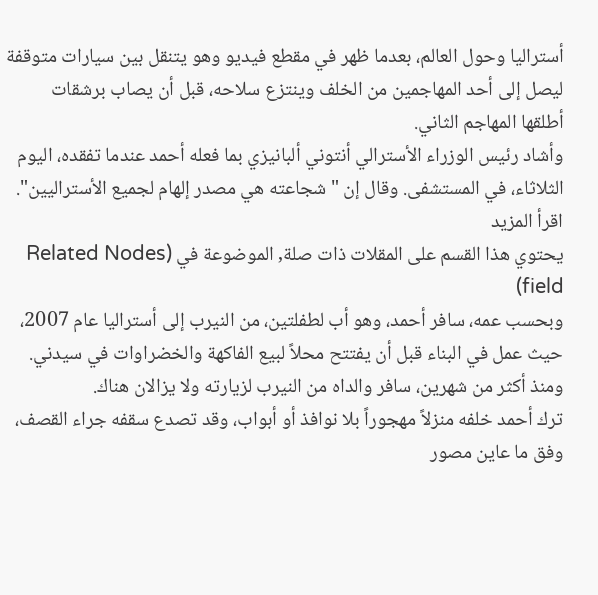أستراليا وحول العالم، بعدما ظهر في مقطع فيديو وهو يتنقل بين سيارات متوقفة ليصل إلى أحد المهاجمين من الخلف وينتزع سلاحه، قبل أن يصاب برشقات أطلقها المهاجم الثاني.
وأشاد رئيس الوزراء الأسترالي أنتوني ألبانيزي بما فعله أحمد عندما تفقده، اليوم الثلاثاء، في المستشفى. وقال إن "شجاعته هي مصدر إلهام لجميع الأستراليين".
اقرأ المزيد
يحتوي هذا القسم على المقلات ذات صلة, الموضوعة في (Related Nodes field)
وبحسب عمه، سافر أحمد، وهو أب لطفلتين، من النيرب إلى أستراليا عام 2007، حيث عمل في البناء قبل أن يفتتح محلاً لبيع الفاكهة والخضراوات في سيدني. ومنذ أكثر من شهرين، سافر والداه من النيرب لزيارته ولا يزالان هناك.
ترك أحمد خلفه منزلاً مهجوراً بلا نوافذ أو أبواب، وقد تصدع سقفه جراء القصف، وفق ما عاين مصور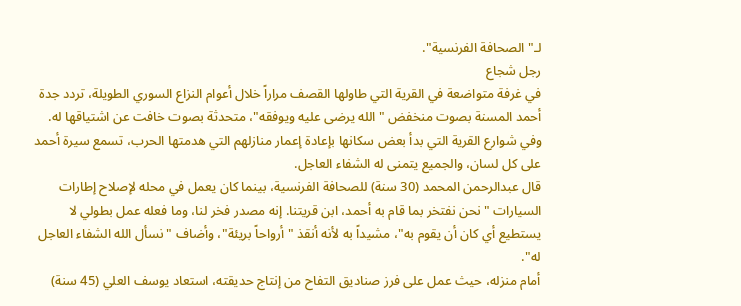لـ"الصحافة الفرنسية".
رجل شجاع
في غرفة متواضعة في القرية التي طاولها القصف مراراً خلال أعوام النزاع السوري الطويلة، تردد جدة أحمد المسنة بصوت منخفض "الله يرضى عليه ويوفقه"، متحدثة بصوت خافت عن اشتياقها له.
وفي شوارع القرية التي بدأ بعض سكانها بإعادة إعمار منازلهم التي هدمتها الحرب، تسمع سيرة أحمد على كل لسان، والجميع يتمنى له الشفاء العاجل.
قال عبدالرحمن المحمد (30 سنة) للصحافة الفرنسية، بينما كان يعمل في محله لإصلاح إطارات السيارات "نحن نفتخر بما قام به أحمد، ابن قريتنا. إنه مصدر فخر لنا، وما فعله عمل بطولي لا يستطيع أي كان أن يقوم به"، مشيداً به لأنه أنقذ "أرواحاً بريئة"، وأضاف "نسأل الله الشفاء العاجل له".
أمام منزله، حيث عمل على فرز صناديق التفاح من إنتاج حديقته، استعاد يوسف العلي (45 سنة)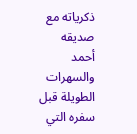ذكرياته مع صديقه أحمد والسهرات الطويلة قبل سفره التي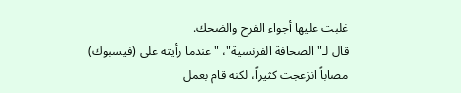غلبت عليها أجواء الفرح والضحك.
قال لـ"الصحافة الفرنسية"، "عندما رأيته على (فيسبوك) مصاباً انزعجت كثيراً، لكنه قام بعمل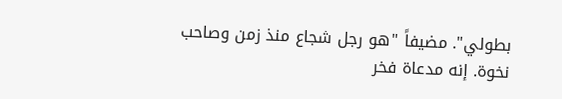بطولي". مضيفاً "هو رجل شجاع منذ زمن وصاحب نخوة. إنه مدعاة فخر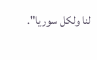لنا ولكل سوريا".